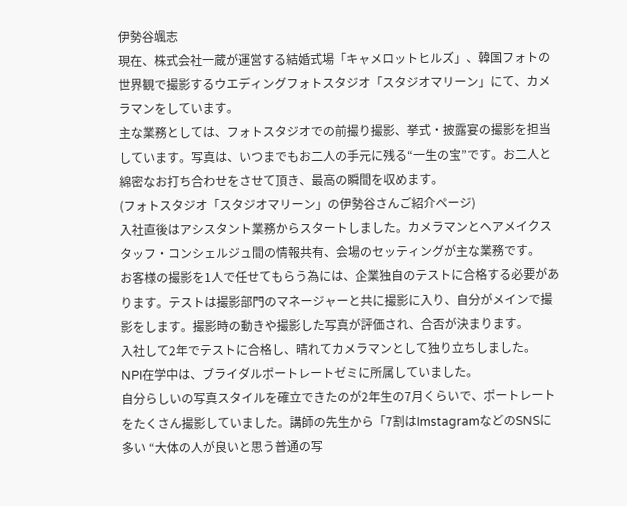伊勢谷颯志
現在、株式会社一蔵が運営する結婚式場「キャメロットヒルズ」、韓国フォトの世界観で撮影するウエディングフォトスタジオ「スタジオマリーン」にて、カメラマンをしています。
主な業務としては、フォトスタジオでの前撮り撮影、挙式・披露宴の撮影を担当しています。写真は、いつまでもお二人の手元に残る“一生の宝”です。お二人と綿密なお打ち合わせをさせて頂き、最高の瞬間を収めます。
(フォトスタジオ「スタジオマリーン」の伊勢谷さんご紹介ページ)
入社直後はアシスタント業務からスタートしました。カメラマンとヘアメイクスタッフ・コンシェルジュ間の情報共有、会場のセッティングが主な業務です。
お客様の撮影を1人で任せてもらう為には、企業独自のテストに合格する必要があります。テストは撮影部門のマネージャーと共に撮影に入り、自分がメインで撮影をします。撮影時の動きや撮影した写真が評価され、合否が決まります。
入社して2年でテストに合格し、晴れてカメラマンとして独り立ちしました。
NPI在学中は、ブライダルポートレートゼミに所属していました。
自分らしいの写真スタイルを確立できたのが2年生の7月くらいで、ポートレートをたくさん撮影していました。講師の先生から「7割はImstagramなどのSNSに多い “大体の人が良いと思う普通の写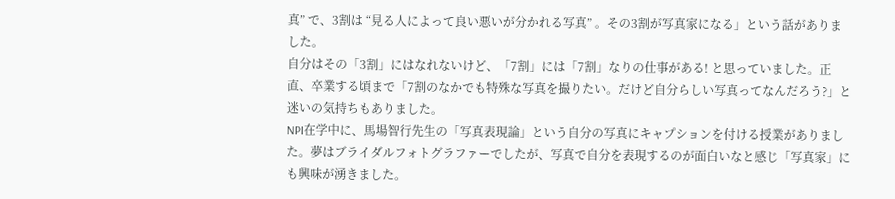真” で、3割は “見る人によって良い悪いが分かれる写真” 。その3割が写真家になる」という話がありました。
自分はその「3割」にはなれないけど、「7割」には「7割」なりの仕事がある! と思っていました。正直、卒業する頃まで「7割のなかでも特殊な写真を撮りたい。だけど自分らしい写真ってなんだろう?」と迷いの気持ちもありました。
NPI在学中に、馬場智行先生の「写真表現論」という自分の写真にキャプションを付ける授業がありました。夢はブライダルフォトグラファーでしたが、写真で自分を表現するのが面白いなと感じ「写真家」にも興味が湧きました。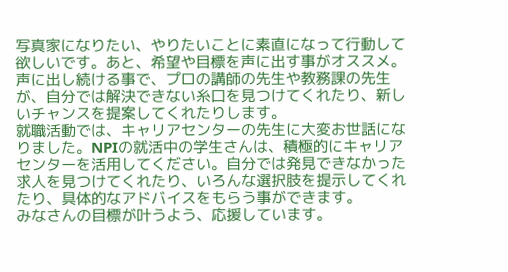写真家になりたい、やりたいことに素直になって行動して欲しいです。あと、希望や目標を声に出す事がオススメ。声に出し続ける事で、プロの講師の先生や教務課の先生が、自分では解決できない糸口を見つけてくれたり、新しいチャンスを提案してくれたりします。
就職活動では、キャリアセンターの先生に大変お世話になりました。NPIの就活中の学生さんは、積極的にキャリアセンターを活用してください。自分では発見できなかった求人を見つけてくれたり、いろんな選択肢を提示してくれたり、具体的なアドバイスをもらう事ができます。
みなさんの目標が叶うよう、応援しています。